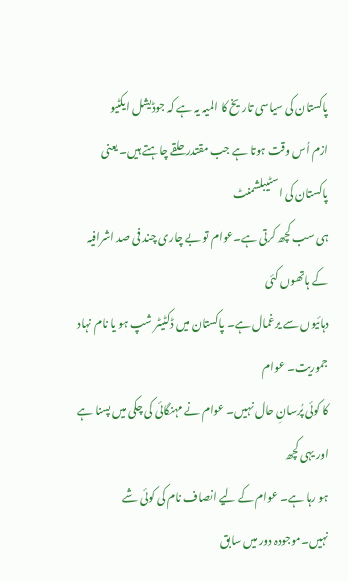پاکستان کی سیاسی تاریخ کا المیہ یہ ہے کہ جوڈیشل ایکٹیو
ازم اُس وقت ہوتا ہے جب مقتدر حلقے چاہتے ہیں۔ یعنی پاکستان کی اسٹیبلشمنٹ
ہی سب کچھ کرتی ہے۔عوام تو بے چاری چند فی صد اشرافیہ کے ہاتھوں کئی
دہائیوں سے یرغمال ہے۔ پاکستان میں ڈکٹیٹر شپ ہو یا نام نہاد جموریت۔ عوام
کا کوئی پُرسانِ حال نہیں۔ عوام نے مہنگائی کی چکی میں پسنا ہے اور یہی کچھ
ہو رہا ہے۔ عوام کے لیے انصاف نام کی کوئی شے نہیں۔موجودہ دور میں سابق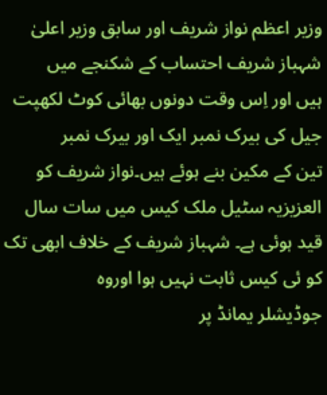وزیر اعظم نواز شریف اور سابق وزیر اعلیٰ شہباز شریف احتساب کے شکنجے میں
ہیں اور اِس وقت دونوں بھائی کوٹ لکھپت جیل کی بیرک نمبر ایک اور بیرک نمبر
تین کے مکین بنے ہوئے ہیں۔نواز شریف کو العزیزیہ سٹیل ملک کیس میں سات سال
قید ہوئی ہے۔ شہباز شریف کے خلاف ابھی تک کو ئی کیس ثابت نہیں ہوا اوروہ
جوڈیشلر یمانڈ پر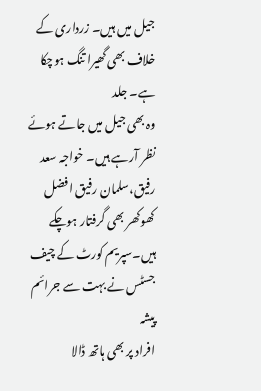جیل میں ہیں۔ زرداری کے خلاف بھی گھیرا تنگ ہوچکا ہے۔ جلد
وہ بھی جیل میں جاتے ہوئے نظر آرہے ہیں۔ خواجہ سعد رفیق،سلمان رفیق افضل
کھوکھر بھی گرفتار ہوچکے ہیں۔سپریم کورٹ کے چیف جسٹس نے بہت سے جرائم پیشہ
افراد پر بھی ہاتھ ڈالا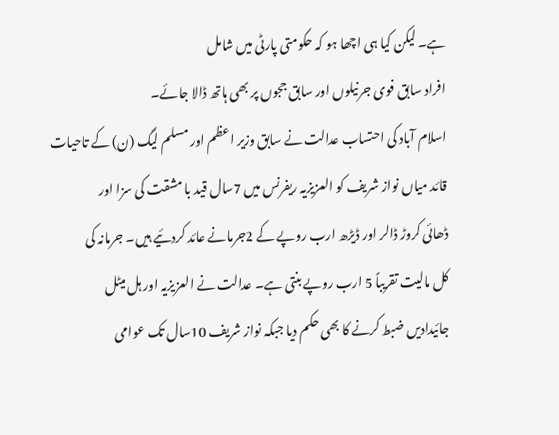ہے۔ لیکن کیا ہی اچھا ہو کہ حکومتی پارٹی میں شامل
افراد سابق فوی جرنیلوں اور سابق ججوں پر بھی ہاتھ ڈالا جائے۔
اسلام آباد کی احتساب عدالت نے سابق وزیر اعظم اور مسلم لیگ (ن) کے تاحیات
قائد میاں نواز شریف کو العزیزیہ ریفرنس میں 7سال قید با مشقت کی سزا اور
ڈھائی کروڑ ڈالر اور ڈیڑھ ارب روپے کے 2جرمانے عائد کردئیے ہیں۔ جرمانہ کی
کل مالیت تقریباً 5 ارب روپے بنتی ہے۔ عدالت نے العزیزیہ اور ہل میٹل
جائیدادیں ضبط کرنے کا بھی حکم دیا جبکہ نواز شریف 10سال تک عوامی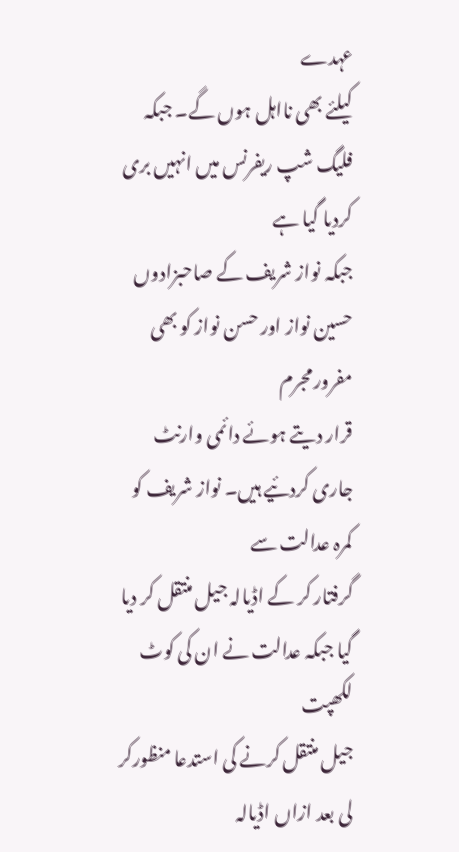عہدے
کیلئے بھی نااہل ہوں گے۔ جبکہ فلیگ شپ ریفرنس میں انہیں بری کردیا گیا ہے
جبکہ نواز شریف کے صاحبزادوں حسین نواز اور حسن نواز کو بھی مفرور مجرم
قرار دیتے ہوئے دائمی وارنٹ جاری کردئیے ہیں۔ نواز شریف کو کمرہ عدالت سے
گرفتار کر کے اڈیالہ جیل منتقل کر دیا گیا جبکہ عدالت نے ان کی کوٹ لکھپت
جیل منتقل کرنے کی استدعا منظورکر لی بعد ازاں اڈیالہ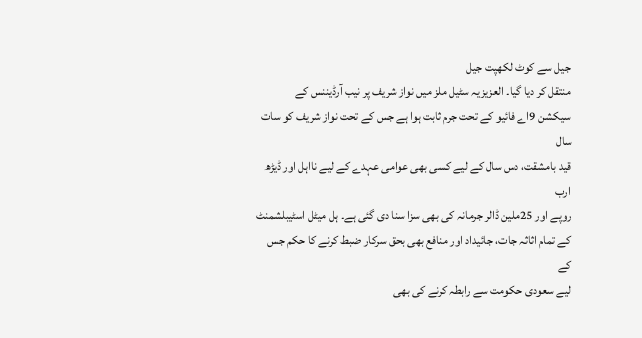جیل سے کوٹ لکھپت جیل
منتقل کر دیا گیا۔ العزیزیہ سٹیل ملز میں نواز شریف پر نیب آرڈیننس کے
سیکشن 9اے فائیو کے تحت جرم ثابت ہوا ہے جس کے تحت نواز شریف کو سات سال
قید بامشقت، دس سال کے لیے کسی بھی عوامی عہدے کے لیے نااہل اور ڈیڑھ ارب
روپے اور 25ملین ڈالر جرمانہ کی بھی سزا سنا دی گئی ہے۔ ہل میٹل اسٹیبلشمنٹ
کے تمام اثاثہ جات، جائیداد اور منافع بھی بحق سرکار ضبط کرنے کا حکم جس کے
لیے سعودی حکومت سے رابطہ کرنے کی بھی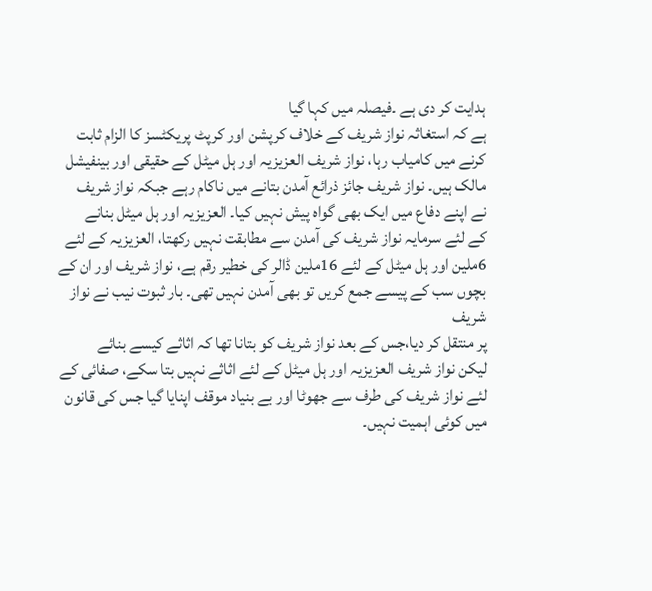ہدایت کر دی ہے ۔فیصلہ میں کہا گیا
ہے کہ استغاثہ نواز شریف کے خلاف کرپشن اور کرپٹ پریکٹسز کا الزام ثابت
کرنے میں کامیاب رہا، نواز شریف العزیزیہ اور ہل میٹل کے حقیقی اور بینفیشل
مالک ہیں۔ نواز شریف جائز ذرائع آمدن بتانے میں ناکام رہے جبکہ نواز شریف
نے اپنے دفاع میں ایک بھی گواہ پیش نہیں کیا۔ العزیزیہ اور ہل میٹل بنانے
کے لئے سرمایہ نواز شریف کی آمدن سے مطابقت نہیں رکھتا، العزیزیہ کے لئے
6ملین اور ہل میٹل کے لئے 16ملین ڈالر کی خطیر رقم ہے، نواز شریف اور ان کے
بچوں سب کے پیسے جمع کریں تو بھی آمدن نہیں تھی۔ بار ثبوت نیب نے نواز شریف
پر منتقل کر دیا،جس کے بعد نواز شریف کو بتانا تھا کہ اثاثے کیسے بنائے
لیکن نواز شریف العزیزیہ اور ہل میٹل کے لئے اثاثے نہیں بتا سکے، صفائی کے
لئے نواز شریف کی طرف سے جھوٹا اور بے بنیاد موقف اپنایا گیا جس کی قانون
میں کوئی اہمیت نہیں۔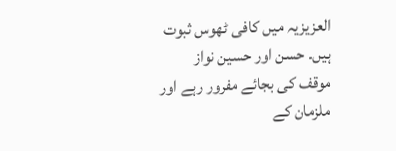العزیزیہ میں کافی ٹھوس ثبوت ہیں۔ حسن اور حسین نواز
موقف کی بجائے مفرور رہے اور ملزمان کے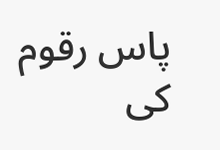پاس رقوم کی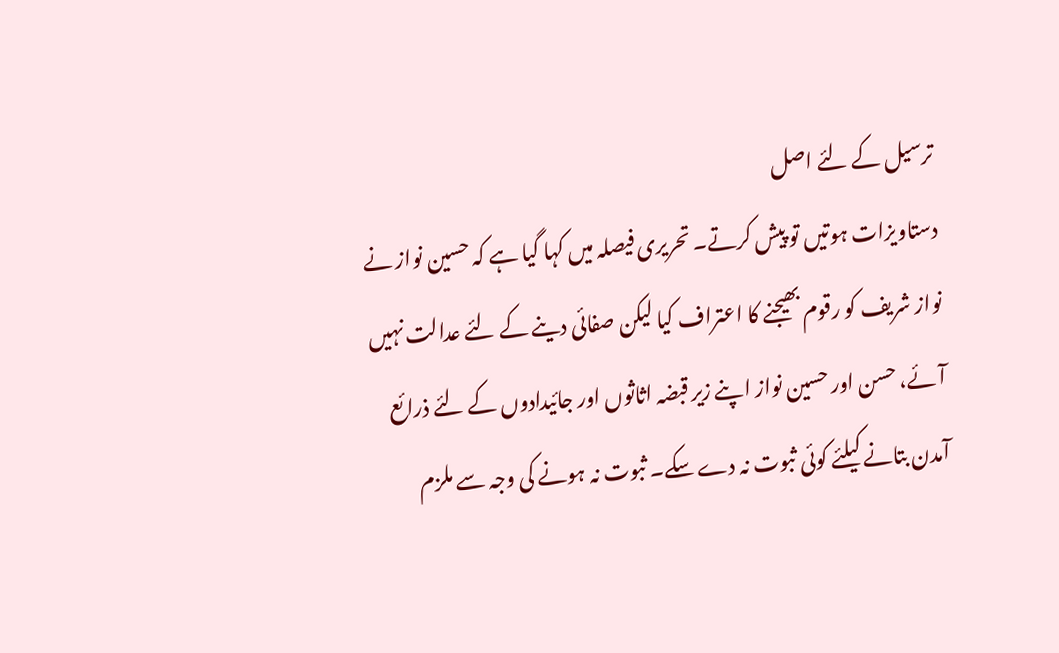ترسیل کے لئے اصل
دستاویزات ہوتیں تو پیش کرتے۔ تحریری فیصلہ میں کہا گیا ہے کہ حسین نواز نے
نواز شریف کو رقوم بھیجنے کا اعتراف کیا لیکن صفائی دینے کے لئے عدالت نہیں
آئے، حسن اور حسین نواز اپنے زیر قبضہ اثاثوں اور جائیدادوں کے لئے ذرائع
آمدن بتانے کیلئے کوئی ثبوت نہ دے سکے۔ ثبوت نہ ہونے کی وجہ سے ملزم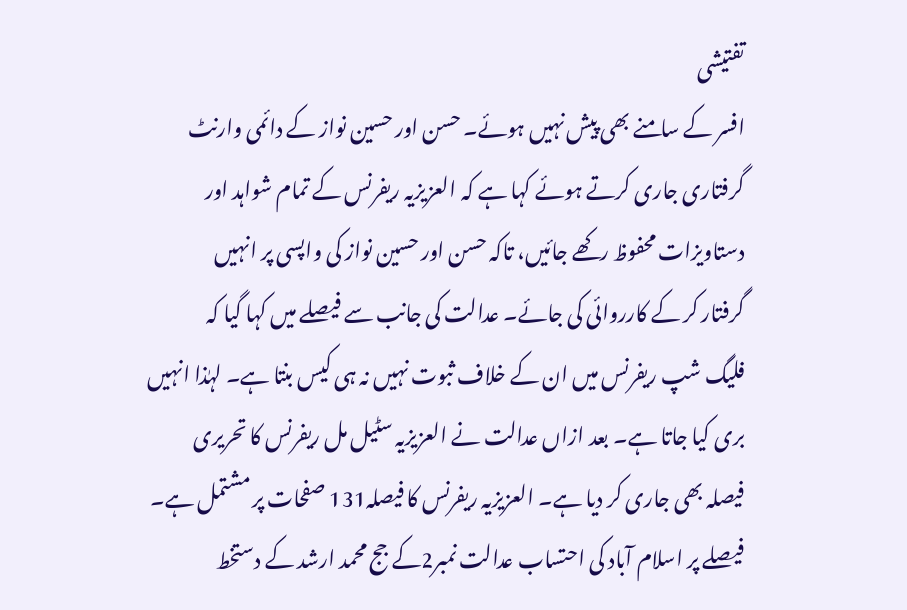تفتیشی
افسر کے سامنے بھی پیش نہیں ہوئے۔ حسن اور حسین نواز کے دائمی وارنٹ
گرفتاری جاری کرتے ہوئے کہا ہے کہ العزیزیہ ریفرنس کے تمام شواہد اور
دستاویزات محفوظ رکھے جائیں، تاکہ حسن اور حسین نواز کی واپسی پر انہیں
گرفتار کر کے کارروائی کی جائے۔ عدالت کی جانب سے فیصلے میں کہا گیا کہ
فلیگ شپ ریفرنس میں ان کے خلاف ثبوت نہیں نہ ہی کیس بنتا ہے۔ لہٰذا انہیں
بری کیا جاتا ہے۔ بعد ازاں عدالت نے العزیزیہ سٹیل مل ریفرنس کا تحریری
فیصلہ بھی جاری کر دیا ہے۔ العزیزیہ ریفرنس کا فیصلہ131 صفحات پر مشتمل ہے۔
فیصلے پر اسلام آباد کی احتساب عدالت نمبر2کے جج محمد ارشد کے دستخط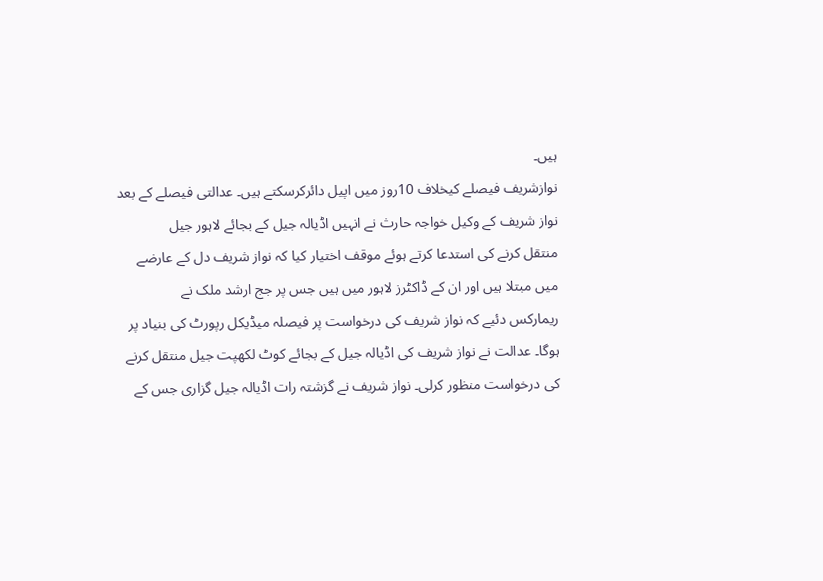ہیں۔
نوازشریف فیصلے کیخلاف 10روز میں اپیل دائرکرسکتے ہیں۔ عدالتی فیصلے کے بعد
نواز شریف کے وکیل خواجہ حارث نے انہیں اڈیالہ جیل کے بجائے لاہور جیل
منتقل کرنے کی استدعا کرتے ہوئے موقف اختیار کیا کہ نواز شریف دل کے عارضے
میں مبتلا ہیں اور ان کے ڈاکٹرز لاہور میں ہیں جس پر جج ارشد ملک نے
ریمارکس دئیے کہ نواز شریف کی درخواست پر فیصلہ میڈیکل رپورٹ کی بنیاد پر
ہوگا۔ عدالت نے نواز شریف کی اڈیالہ جیل کے بجائے کوٹ لکھپت جیل منتقل کرنے
کی درخواست منظور کرلی۔ نواز شریف نے گزشتہ رات اڈیالہ جیل گزاری جس کے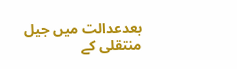بعدعدالت میں جیل منتقلی کے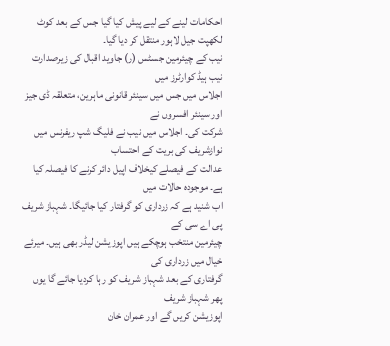احکامات لینے کے لیے پیش کیا گیا جس کے بعد کوٹ
لکھپت جیل لاہور منتقل کر دیا گیا۔
نیب کے چیئرمین جسٹس (ر) جاوید اقبال کی زیرصدارت نیب ہیڈ کوارٹرز میں
اجلاس میں جس میں سینئر قانونی ماہرین، متعلقہ ڈی جیز اور سینئر افسروں نے
شرکت کی۔ اجلاس میں نیب نے فلیگ شپ ریفرنس میں نوازشریف کی بریت کے احتساب
عدالت کے فیصلے کیخلاف اپیل دائر کرنے کا فیصلہ کیا ہے۔ موجودہ حالات میں
اب شنید ہے کہ زرداری کو گرفتار کیا جائیگا۔ شہباز شریف پی اے سی کے
چیئرمین منتخب ہوچکے ہیں اپوزیشن لیڈر بھی ہیں۔ میرئے خیال میں زرداری کی
گرفتاری کے بعد شہباز شریف کو رہا کردیا جائے گا یوں پھر شہباز شریف
اپوزیشن کریں گے اور عمران خان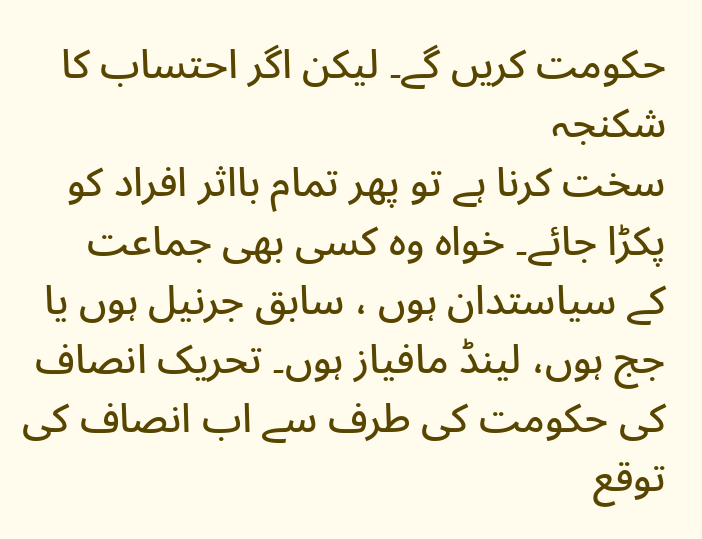حکومت کریں گے۔ لیکن اگر احتساب کا شکنجہ
سخت کرنا ہے تو پھر تمام بااثر افراد کو پکڑا جائے۔ خواہ وہ کسی بھی جماعت
کے سیاستدان ہوں ، سابق جرنیل ہوں یا جج ہوں، لینڈ مافیاز ہوں۔ تحریک انصاف
کی حکومت کی طرف سے اب انصاف کی توقع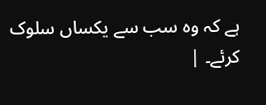ہے کہ وہ سب سے یکساں سلوک کرئے۔ |